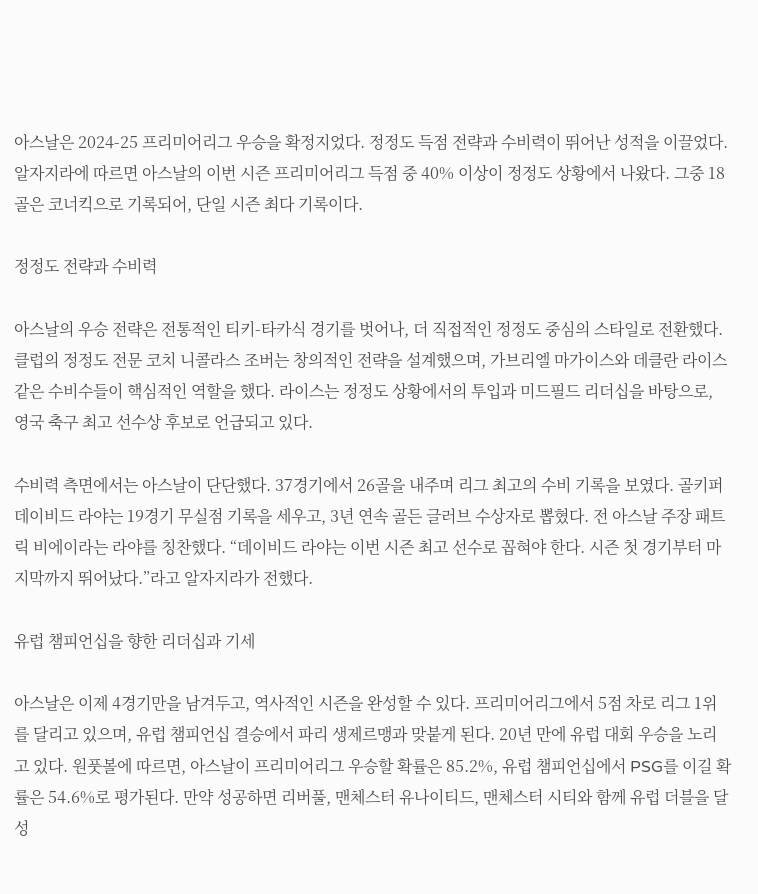아스날은 2024-25 프리미어리그 우승을 확정지었다. 정정도 득점 전략과 수비력이 뛰어난 성적을 이끌었다. 알자지라에 따르면 아스날의 이번 시즌 프리미어리그 득점 중 40% 이상이 정정도 상황에서 나왔다. 그중 18골은 코너킥으로 기록되어, 단일 시즌 최다 기록이다.

정정도 전략과 수비력

아스날의 우승 전략은 전통적인 티키-타카식 경기를 벗어나, 더 직접적인 정정도 중심의 스타일로 전환했다. 클럽의 정정도 전문 코치 니콜라스 조버는 창의적인 전략을 설계했으며, 가브리엘 마가이스와 데클란 라이스 같은 수비수들이 핵심적인 역할을 했다. 라이스는 정정도 상황에서의 투입과 미드필드 리더십을 바탕으로, 영국 축구 최고 선수상 후보로 언급되고 있다.

수비력 측면에서는 아스날이 단단했다. 37경기에서 26골을 내주며 리그 최고의 수비 기록을 보였다. 골키퍼 데이비드 라야는 19경기 무실점 기록을 세우고, 3년 연속 골든 글러브 수상자로 뽑혔다. 전 아스날 주장 패트릭 비에이라는 라야를 칭찬했다. “데이비드 라야는 이번 시즌 최고 선수로 꼽혀야 한다. 시즌 첫 경기부터 마지막까지 뛰어났다.”라고 알자지라가 전했다.

유럽 챔피언십을 향한 리더십과 기세

아스날은 이제 4경기만을 남겨두고, 역사적인 시즌을 완성할 수 있다. 프리미어리그에서 5점 차로 리그 1위를 달리고 있으며, 유럽 챔피언십 결승에서 파리 생제르맹과 맞붙게 된다. 20년 만에 유럽 대회 우승을 노리고 있다. 원풋볼에 따르면, 아스날이 프리미어리그 우승할 확률은 85.2%, 유럽 챔피언십에서 PSG를 이길 확률은 54.6%로 평가된다. 만약 성공하면 리버풀, 맨체스터 유나이티드, 맨체스터 시티와 함께 유럽 더블을 달성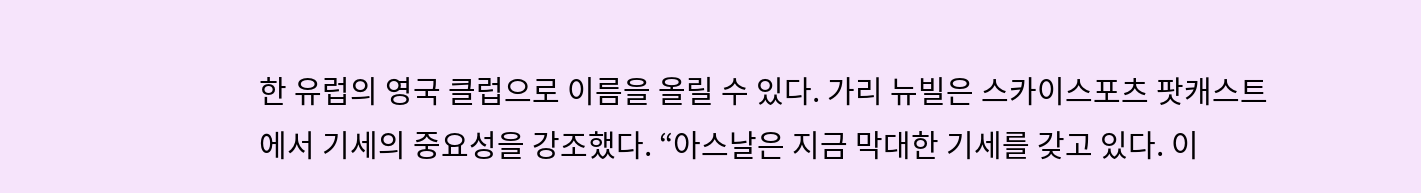한 유럽의 영국 클럽으로 이름을 올릴 수 있다. 가리 뉴빌은 스카이스포츠 팟캐스트에서 기세의 중요성을 강조했다. “아스날은 지금 막대한 기세를 갖고 있다. 이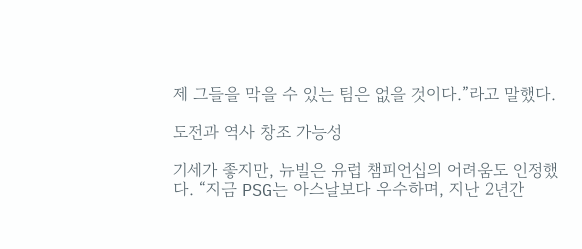제 그들을 막을 수 있는 팀은 없을 것이다.”라고 말했다.

도전과 역사 창조 가능성

기세가 좋지만, 뉴빌은 유럽 챔피언십의 어려움도 인정했다. “지금 PSG는 아스날보다 우수하며, 지난 2년간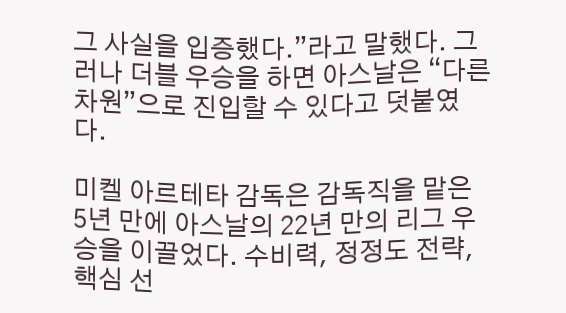그 사실을 입증했다.”라고 말했다. 그러나 더블 우승을 하면 아스날은 “다른 차원”으로 진입할 수 있다고 덧붙였다.

미켈 아르테타 감독은 감독직을 맡은 5년 만에 아스날의 22년 만의 리그 우승을 이끌었다. 수비력, 정정도 전략, 핵심 선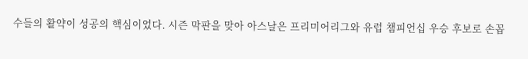수들의 활약이 성공의 핵심이었다. 시즌 막판을 맞아 아스날은 프리미어리그와 유럽 챔피언십 우승 후보로 손꼽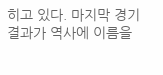히고 있다. 마지막 경기 결과가 역사에 이름을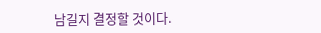남길지 결정할 것이다.